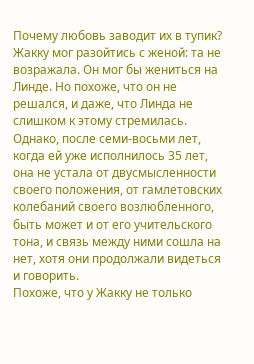Почему любовь заводит их в тупик? Жакку мог разойтись с женой: та не возражала. Он мог бы жениться на Линде. Но похоже, что он не решался, и даже, что Линда не слишком к этому стремилась. Однако, после семи-восьми лет, когда ей уже исполнилось 35 лет, она не устала от двусмысленности своего положения, от гамлетовских колебаний своего возлюбленного, быть может и от его учительского тона, и связь между ними сошла на нет, хотя они продолжали видеться и говорить.
Похоже, что у Жакку не только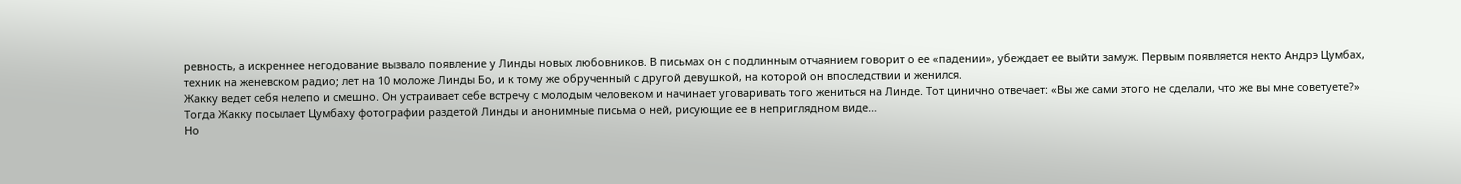ревность, а искреннее негодование вызвало появление у Линды новых любовников. В письмах он с подлинным отчаянием говорит о ее «падении», убеждает ее выйти замуж. Первым появляется некто Андрэ Цумбах, техник на женевском радио; лет на 10 моложе Линды Бо, и к тому же обрученный с другой девушкой, на которой он впоследствии и женился.
Жакку ведет себя нелепо и смешно. Он устраивает себе встречу с молодым человеком и начинает уговаривать того жениться на Линде. Тот цинично отвечает: «Вы же сами этого не сделали, что же вы мне советуете?» Тогда Жакку посылает Цумбаху фотографии раздетой Линды и анонимные письма о ней, рисующие ее в неприглядном виде…
Но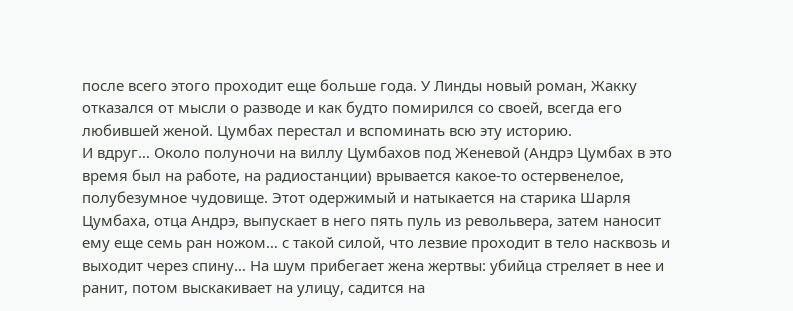после всего этого проходит еще больше года. У Линды новый роман, Жакку отказался от мысли о разводе и как будто помирился со своей, всегда его любившей женой. Цумбах перестал и вспоминать всю эту историю.
И вдруг… Около полуночи на виллу Цумбахов под Женевой (Андрэ Цумбах в это время был на работе, на радиостанции) врывается какое-то остервенелое, полубезумное чудовище. Этот одержимый и натыкается на старика Шарля Цумбаха, отца Андрэ, выпускает в него пять пуль из револьвера, затем наносит ему еще семь ран ножом… с такой силой, что лезвие проходит в тело насквозь и выходит через спину… На шум прибегает жена жертвы: убийца стреляет в нее и ранит, потом выскакивает на улицу, садится на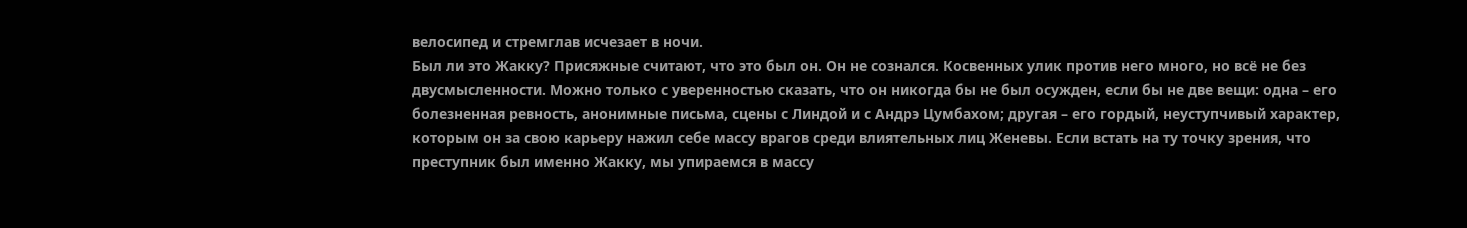велосипед и стремглав исчезает в ночи.
Был ли это Жакку? Присяжные считают, что это был он. Он не сознался. Косвенных улик против него много, но всё не без двусмысленности. Можно только с уверенностью сказать, что он никогда бы не был осужден, если бы не две вещи: одна – его болезненная ревность, анонимные письма, сцены с Линдой и с Андрэ Цумбахом; другая – его гордый, неуступчивый характер, которым он за свою карьеру нажил себе массу врагов среди влиятельных лиц Женевы. Если встать на ту точку зрения, что преступник был именно Жакку, мы упираемся в массу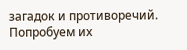загадок и противоречий. Попробуем их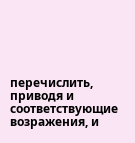перечислить, приводя и соответствующие возражения, и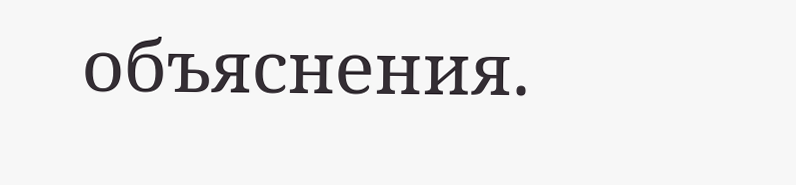объяснения.